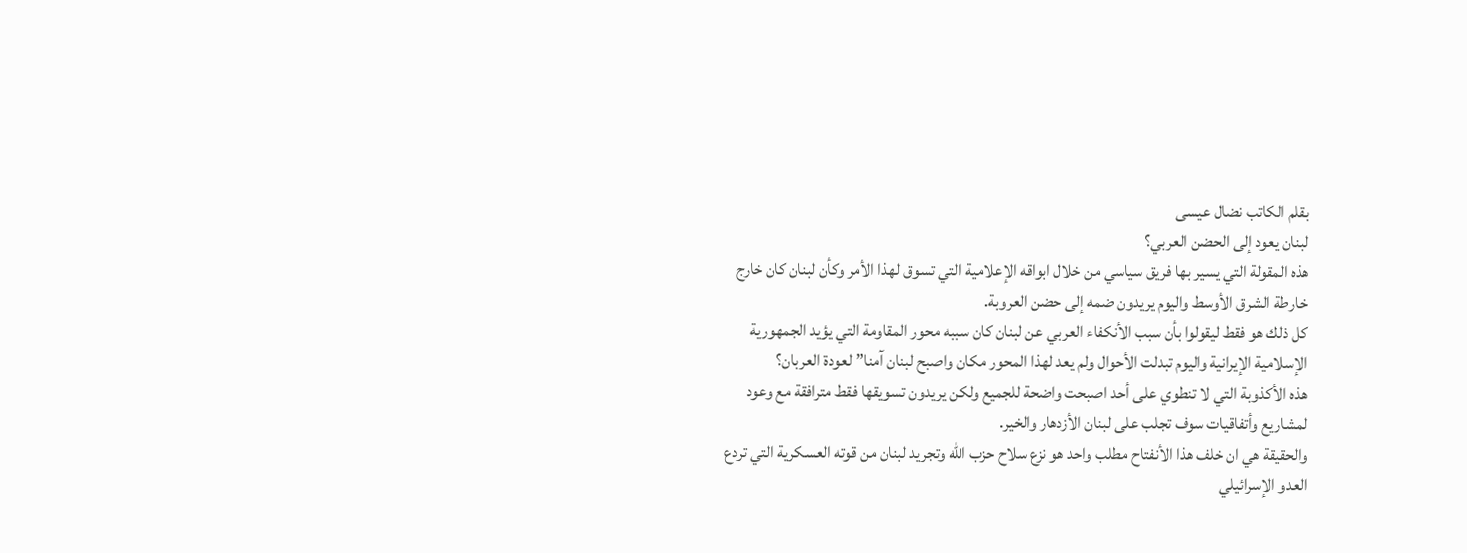بقلم الكاتب نضال عيسى
لبنان يعود إلى الحضن العربي؟
هذه المقولة التي يسير بها فريق سياسي من خلال ابواقه الإعلامية التي تسوق لهذا الأمر وكأن لبنان كان خارج خارطة الشرق الأوسط واليوم يريدون ضمه إلى حضن العروبة.
كل ذلك هو فقط ليقولوا بأن سبب الأنكفاء العربي عن لبنان كان سببه محور المقاومة التي يؤيد الجمهورية الإسلامية الإيرانية واليوم تبدلت الأحوال ولم يعد لهذا المحور مكان واصبح لبنان آمنا” لعودة العربان؟
هذه الأكذوبة التي لا تنطوي على أحد اصبحت واضحة للجميع ولكن يريدون تسويقها فقط مترافقة مع وعود لمشاريع وأتفاقيات سوف تجلب على لبنان الأزدهار والخير.
والحقيقة هي ان خلف هذا الأنفتاح مطلب واحد هو نزع سلاح حزب الله وتجريد لبنان من قوته العسكرية التي تردع العدو الإسرائيلي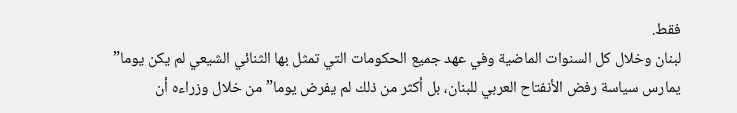فقط.
لبنان وخلال كل السنوات الماضية وفي عهد جميع الحكومات التي تمثل بها الثنائي الشيعي لم يكن يوما” يمارس سياسة رفض الأنفتاح العربي للبنان، بل أكثر من ذلك لم يفرض يوما” من خلال وزراءه أن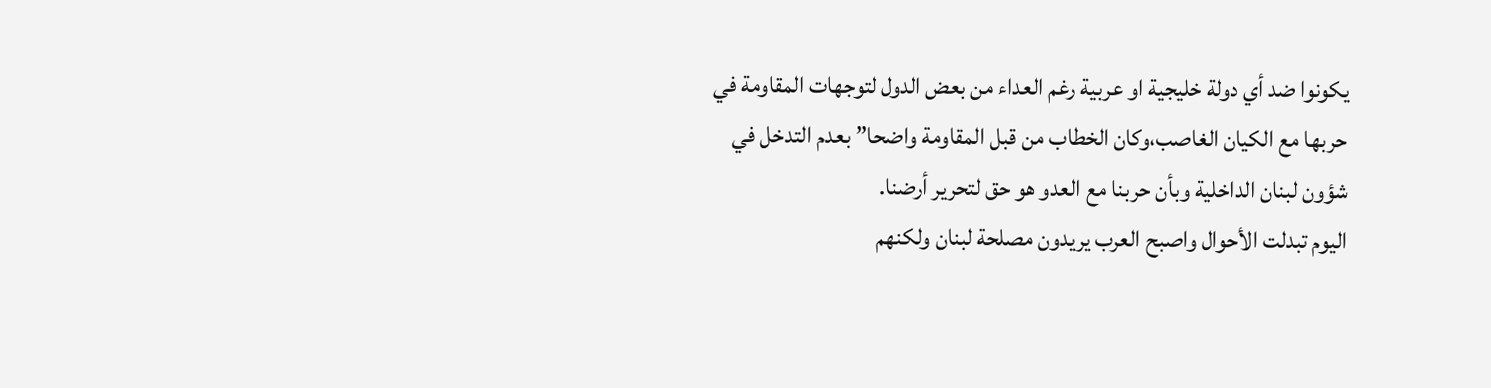يكونوا ضد أي دولة خليجية او عربية رغم العداء من بعض الدول لتوجهات المقاومة في حربها مع الكيان الغاصب،وكان الخطاب من قبل المقاومة واضحا” بعدم التدخل في شؤون لبنان الداخلية وبأن حربنا مع العدو هو حق لتحرير أرضنا.
اليوم تبدلت الأحوال واصبح العرب يريدون مصلحة لبنان ولكنهم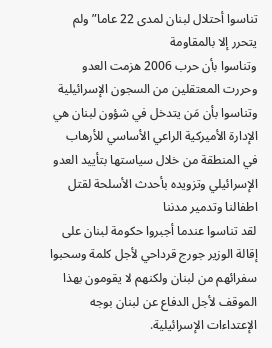تناسوا أحتلال لبنان لمدى 22 عاما” ولم يتحرر إلا بالمقاومة
وتناسوا بأن حرب 2006 هزمت العدو وحررت المعتقلين من السجون الإسرائيلية
وتناسوا بأن مَن يتدخل في شؤون لبنان هي الإدارة الأميركية الراعي الأساسي للأرهاب في المنطقة من خلال سياستها بتأييد العدو الإسرائيلي وتزويده بأحدث الأسلحة لقتل اطفالنا وتدمير مدننا
لقد تناسوا عندما أجبروا حكومة لبنان على إقالة الوزير جورج قرداحي لأجل كلمة وسحبوا سفرائهم من لبنان ولكنهم لا يقومون بهذا الموقف لأجل الدفاع عن لبنان بوجه الإعتداءات الإسرائيلية.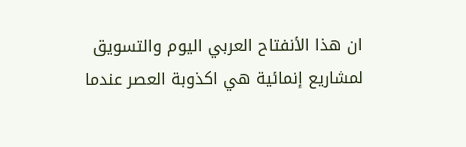ان هذا الأنفتاح العربي اليوم والتسويق لمشاريع إنمائية هي اكذوبة العصر عندما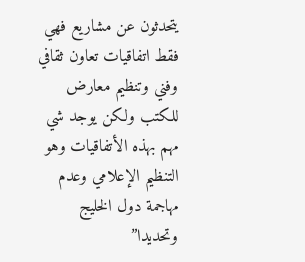يتحدثون عن مشاريع فهي فقط اتفاقيات تعاون ثقافي وفني وتنظيم معارض للكتب ولكن يوجد شي مهم بهذه الأتفاقيات وهو التنظيم الإعلامي وعدم مهاجمة دول الخليج وتحديدا”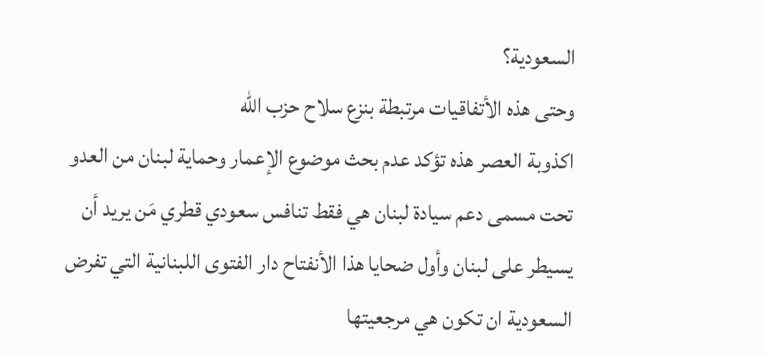السعودية؟
وحتى هذه الأتفاقيات مرتبطة بنزع سلاح حزب الله
اكذوبة العصر هذه تؤكد عدم بحث موضوع الإعمار وحماية لبنان من العدو تحت مسمى دعم سيادة لبنان هي فقط تنافس سعودي قطري مَن يريد أن يسيطر على لبنان وأول ضحايا هذا الأنفتاح دار الفتوى اللبنانية التي تفرض السعودية ان تكون هي مرجعيتها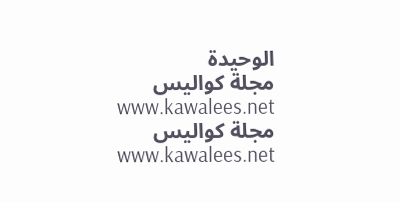الوحيدة
مجلة كواليس www.kawalees.net مجلة كواليس www.kawalees.net